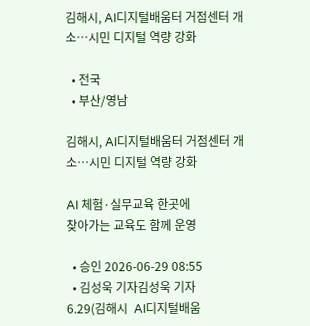김해시, AI디지털배움터 거점센터 개소…시민 디지털 역량 강화

  • 전국
  • 부산/영남

김해시, AI디지털배움터 거점센터 개소…시민 디지털 역량 강화

AI 체험·실무교육 한곳에
찾아가는 교육도 함께 운영

  • 승인 2026-06-29 08:55
  • 김성욱 기자김성욱 기자
6.29(김해시  AI디지털배움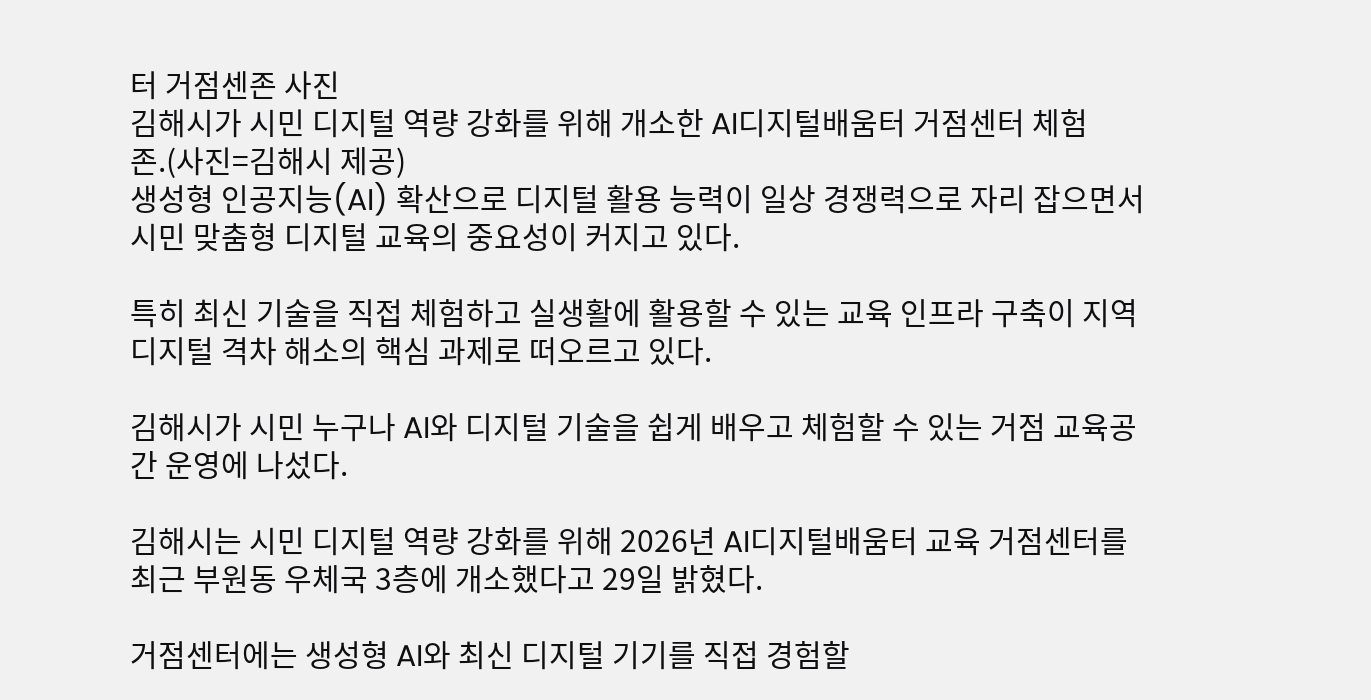터 거점센존 사진
김해시가 시민 디지털 역량 강화를 위해 개소한 AI디지털배움터 거점센터 체험존.(사진=김해시 제공)
생성형 인공지능(AI) 확산으로 디지털 활용 능력이 일상 경쟁력으로 자리 잡으면서 시민 맞춤형 디지털 교육의 중요성이 커지고 있다.

특히 최신 기술을 직접 체험하고 실생활에 활용할 수 있는 교육 인프라 구축이 지역 디지털 격차 해소의 핵심 과제로 떠오르고 있다.

김해시가 시민 누구나 AI와 디지털 기술을 쉽게 배우고 체험할 수 있는 거점 교육공간 운영에 나섰다.

김해시는 시민 디지털 역량 강화를 위해 2026년 AI디지털배움터 교육 거점센터를 최근 부원동 우체국 3층에 개소했다고 29일 밝혔다.

거점센터에는 생성형 AI와 최신 디지털 기기를 직접 경험할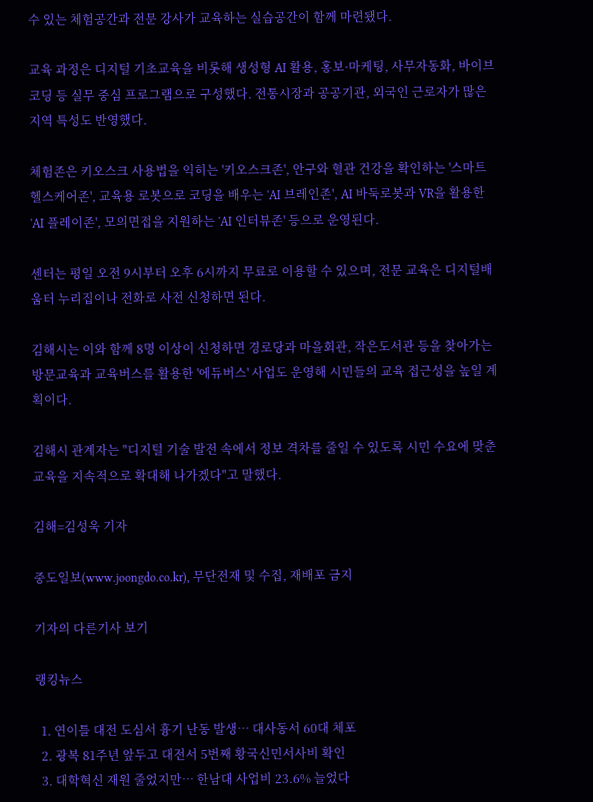수 있는 체험공간과 전문 강사가 교육하는 실습공간이 함께 마련됐다.

교육 과정은 디지털 기초교육을 비롯해 생성형 AI 활용, 홍보·마케팅, 사무자동화, 바이브 코딩 등 실무 중심 프로그램으로 구성했다. 전통시장과 공공기관, 외국인 근로자가 많은 지역 특성도 반영했다.

체험존은 키오스크 사용법을 익히는 '키오스크존', 안구와 혈관 건강을 확인하는 '스마트 헬스케어존', 교육용 로봇으로 코딩을 배우는 'AI 브레인존', AI 바둑로봇과 VR을 활용한 'AI 플레이존', 모의면접을 지원하는 'AI 인터뷰존' 등으로 운영된다.

센터는 평일 오전 9시부터 오후 6시까지 무료로 이용할 수 있으며, 전문 교육은 디지털배움터 누리집이나 전화로 사전 신청하면 된다.

김해시는 이와 함께 8명 이상이 신청하면 경로당과 마을회관, 작은도서관 등을 찾아가는 방문교육과 교육버스를 활용한 '에듀버스' 사업도 운영해 시민들의 교육 접근성을 높일 계획이다.

김해시 관계자는 "디지털 기술 발전 속에서 정보 격차를 줄일 수 있도록 시민 수요에 맞춘 교육을 지속적으로 확대해 나가겠다"고 말했다.

김해=김성욱 기자

중도일보(www.joongdo.co.kr), 무단전재 및 수집, 재배포 금지

기자의 다른기사 보기

랭킹뉴스

  1. 연이틀 대전 도심서 흉기 난동 발생… 대사동서 60대 체포
  2. 광복 81주년 앞두고 대전서 5번째 황국신민서사비 확인
  3. 대학혁신 재원 줄었지만… 한남대 사업비 23.6% 늘었다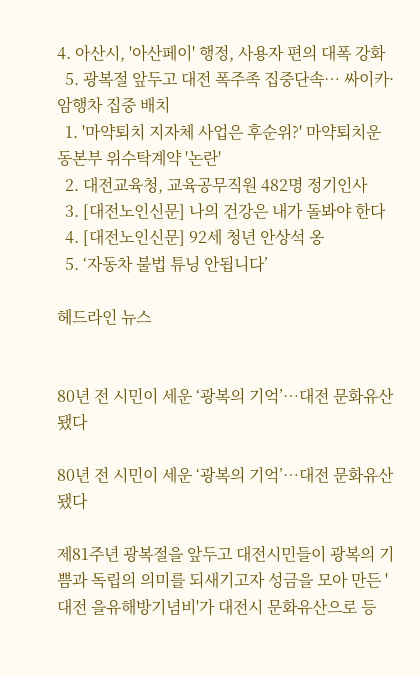4. 아산시, '아산페이' 행정, 사용자 편의 대폭 강화
  5. 광복절 앞두고 대전 폭주족 집중단속… 싸이카·암행차 집중 배치
  1. '마약퇴치 지자체 사업은 후순위?' 마약퇴치운동본부 위수탁계약 '논란'
  2. 대전교육청, 교육공무직원 482명 정기인사
  3. [대전노인신문] 나의 건강은 내가 돌봐야 한다
  4. [대전노인신문] 92세 청년 안상석 옹
  5. ‘자동차 불법 튜닝 안됩니다’

헤드라인 뉴스


80년 전 시민이 세운 ‘광복의 기억’…대전 문화유산 됐다

80년 전 시민이 세운 ‘광복의 기억’…대전 문화유산 됐다

제81주년 광복절을 앞두고 대전시민들이 광복의 기쁨과 독립의 의미를 되새기고자 성금을 모아 만든 '대전 을유해방기념비'가 대전시 문화유산으로 등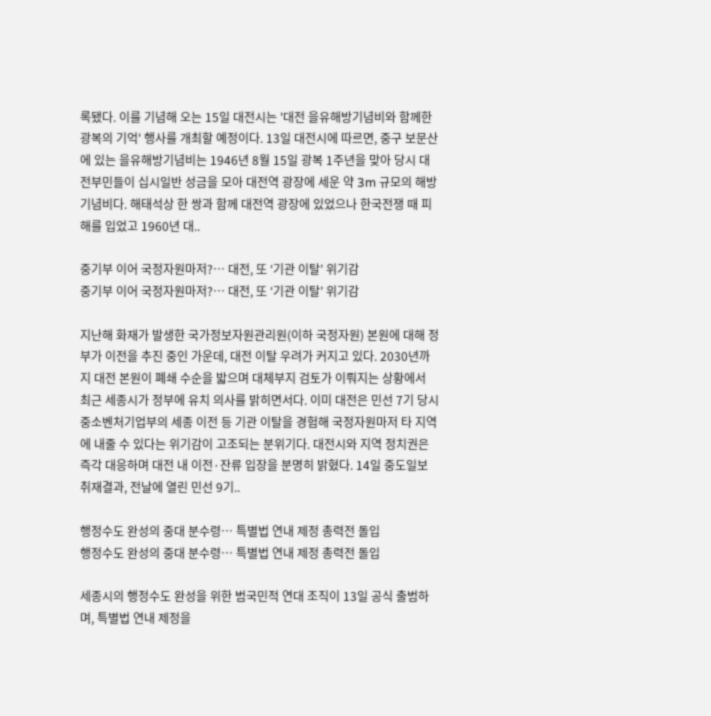록됐다. 이를 기념해 오는 15일 대전시는 '대전 을유해방기념비와 함께한 광복의 기억' 행사를 개최할 예정이다. 13일 대전시에 따르면, 중구 보문산에 있는 을유해방기념비는 1946년 8월 15일 광복 1주년을 맞아 당시 대전부민들이 십시일반 성금을 모아 대전역 광장에 세운 약 3m 규모의 해방 기념비다. 해태석상 한 쌍과 함께 대전역 광장에 있었으나 한국전쟁 때 피해를 입었고 1960년 대..

중기부 이어 국정자원마저?… 대전, 또 ‘기관 이탈’ 위기감
중기부 이어 국정자원마저?… 대전, 또 ‘기관 이탈’ 위기감

지난해 화재가 발생한 국가정보자원관리원(이하 국정자원) 본원에 대해 정부가 이전을 추진 중인 가운데, 대전 이탈 우려가 커지고 있다. 2030년까지 대전 본원이 폐쇄 수순을 밟으며 대체부지 검토가 이뤄지는 상황에서 최근 세종시가 정부에 유치 의사를 밝히면서다. 이미 대전은 민선 7기 당시 중소벤처기업부의 세종 이전 등 기관 이탈을 경험해 국정자원마저 타 지역에 내줄 수 있다는 위기감이 고조되는 분위기다. 대전시와 지역 정치권은 즉각 대응하며 대전 내 이전·잔류 입장을 분명히 밝혔다. 14일 중도일보 취재결과, 전날에 열린 민선 9기..

행정수도 완성의 중대 분수령… 특별법 연내 제정 총력전 돌입
행정수도 완성의 중대 분수령… 특별법 연내 제정 총력전 돌입

세종시의 행정수도 완성을 위한 범국민적 연대 조직이 13일 공식 출범하며, 특별법 연내 제정을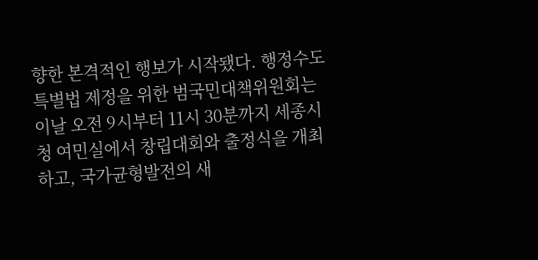향한 본격적인 행보가 시작됐다. 행정수도특별법 제정을 위한 범국민대책위원회는 이날 오전 9시부터 11시 30분까지 세종시청 여민실에서 창립대회와 출정식을 개최하고, 국가균형발전의 새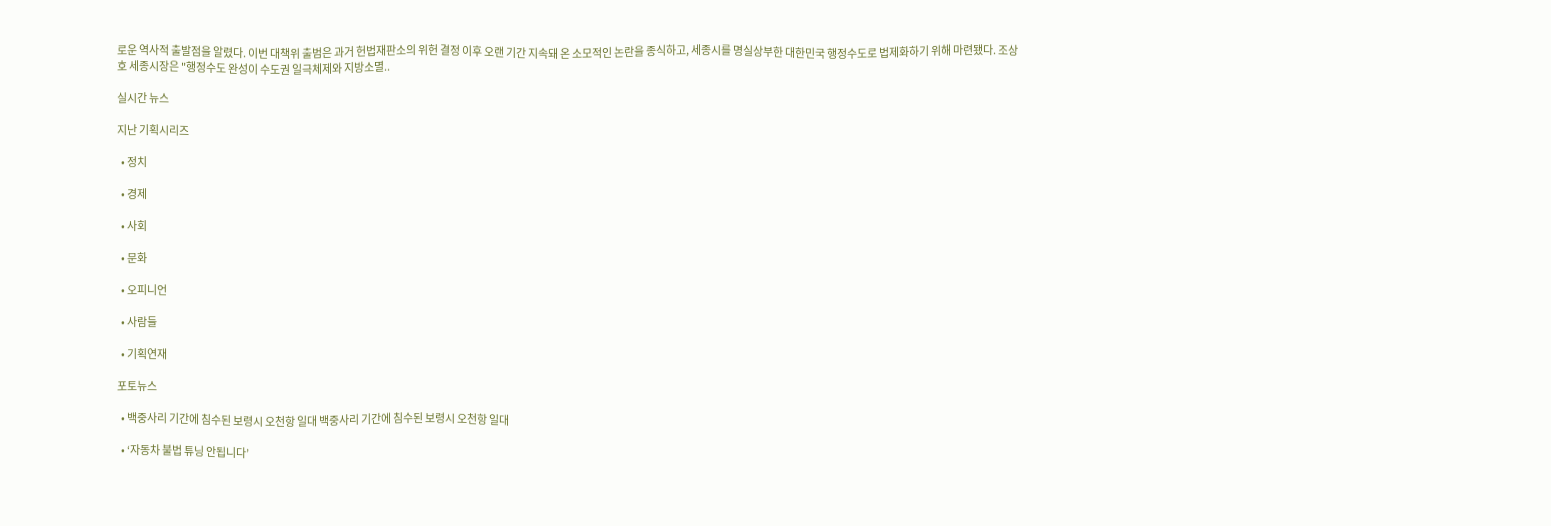로운 역사적 출발점을 알렸다. 이번 대책위 출범은 과거 헌법재판소의 위헌 결정 이후 오랜 기간 지속돼 온 소모적인 논란을 종식하고, 세종시를 명실상부한 대한민국 행정수도로 법제화하기 위해 마련됐다. 조상호 세종시장은 "행정수도 완성이 수도권 일극체제와 지방소멸..

실시간 뉴스

지난 기획시리즈

  • 정치

  • 경제

  • 사회

  • 문화

  • 오피니언

  • 사람들

  • 기획연재

포토뉴스

  • 백중사리 기간에 침수된 보령시 오천항 일대 백중사리 기간에 침수된 보령시 오천항 일대

  • ‘자동차 불법 튜닝 안됩니다’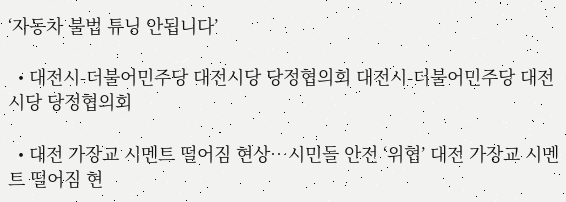‘자동차 불법 튜닝 안됩니다’

  • 대전시-더불어민주당 대전시당 당정협의회 대전시-더불어민주당 대전시당 당정협의회

  • 대전 가장교 시멘트 떨어짐 현상…시민들 안전 ‘위협’ 대전 가장교 시멘트 떨어짐 현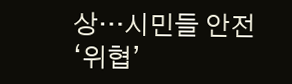상…시민들 안전 ‘위협’